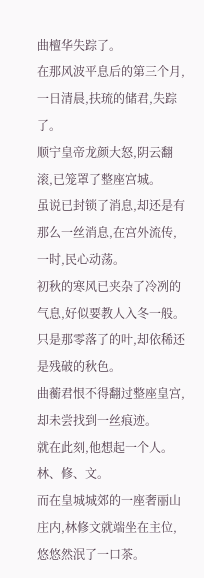曲檀华失踪了。
在那风波平息后的第三个月,一日清晨,扶琉的储君,失踪了。
顺宁皇帝龙颜大怒,阴云翻滚,已笼罩了整座宫城。
虽说已封锁了消息,却还是有那么一丝消息,在宫外流传,一时,民心动荡。
初秋的寒风已夹杂了冷冽的气息,好似要教人入冬一般。
只是那零落了的叶,却依稀还是残破的秋色。
曲蘅君恨不得翻过整座皇宫,却未尝找到一丝痕迹。
就在此刻,他想起一个人。
林、修、文。
而在皇城城郊的一座奢丽山庄内,林修文就端坐在主位,悠悠然泯了一口茶。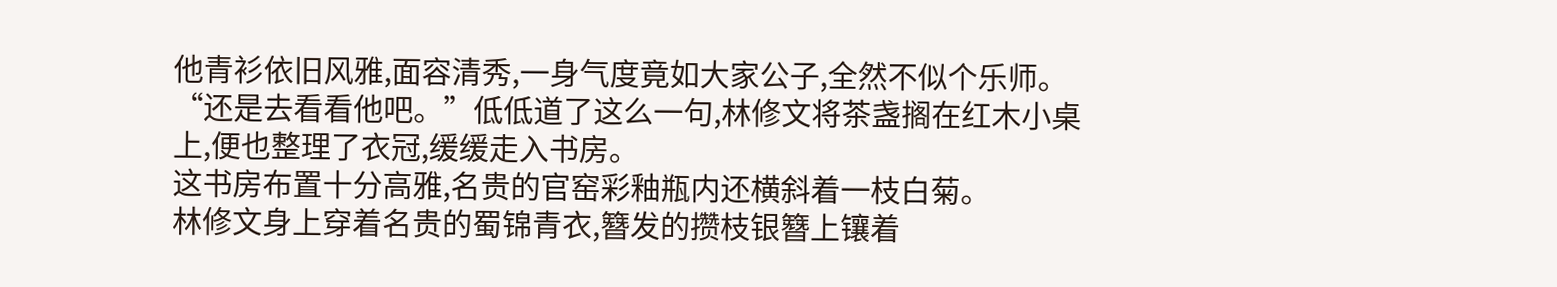他青衫依旧风雅,面容清秀,一身气度竟如大家公子,全然不似个乐师。
“还是去看看他吧。”低低道了这么一句,林修文将茶盏搁在红木小桌上,便也整理了衣冠,缓缓走入书房。
这书房布置十分高雅,名贵的官窑彩釉瓶内还横斜着一枝白菊。
林修文身上穿着名贵的蜀锦青衣,簪发的攒枝银簪上镶着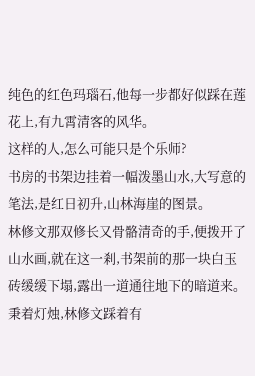纯色的红色玛瑙石,他每一步都好似踩在莲花上,有九霄清客的风华。
这样的人,怎么可能只是个乐师?
书房的书架边挂着一幅泼墨山水,大写意的笔法,是红日初升,山林海崖的图景。
林修文那双修长又骨骼清奇的手,便拨开了山水画,就在这一剎,书架前的那一块白玉砖缓缓下塌,露出一道通往地下的暗道来。
秉着灯烛,林修文踩着有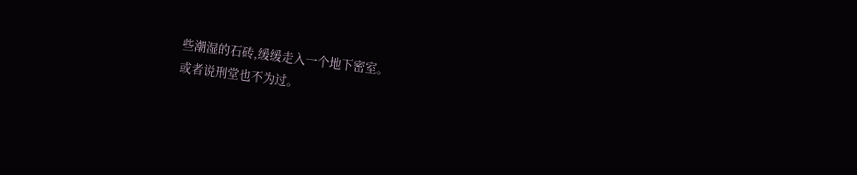些潮湿的石砖,缓缓走入一个地下密室。
或者说刑堂也不为过。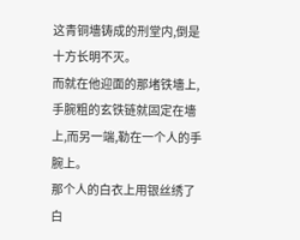这青铜墻铸成的刑堂内,倒是十方长明不灭。
而就在他迎面的那堵铁墻上,手腕粗的玄铁链就固定在墻上,而另一端,勒在一个人的手腕上。
那个人的白衣上用银丝绣了白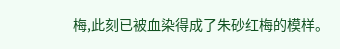梅,此刻已被血染得成了朱砂红梅的模样。